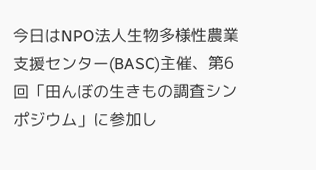今日はNPO法人生物多様性農業支援センター(BASC)主催、第6回「田んぼの生きもの調査シンポジウム」に参加し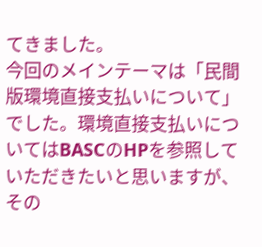てきました。
今回のメインテーマは「民間版環境直接支払いについて」でした。環境直接支払いについてはBASCのHPを参照していただきたいと思いますが、その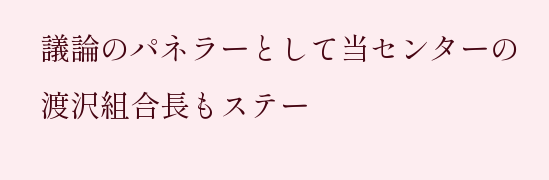議論のパネラーとして当センターの渡沢組合長もステー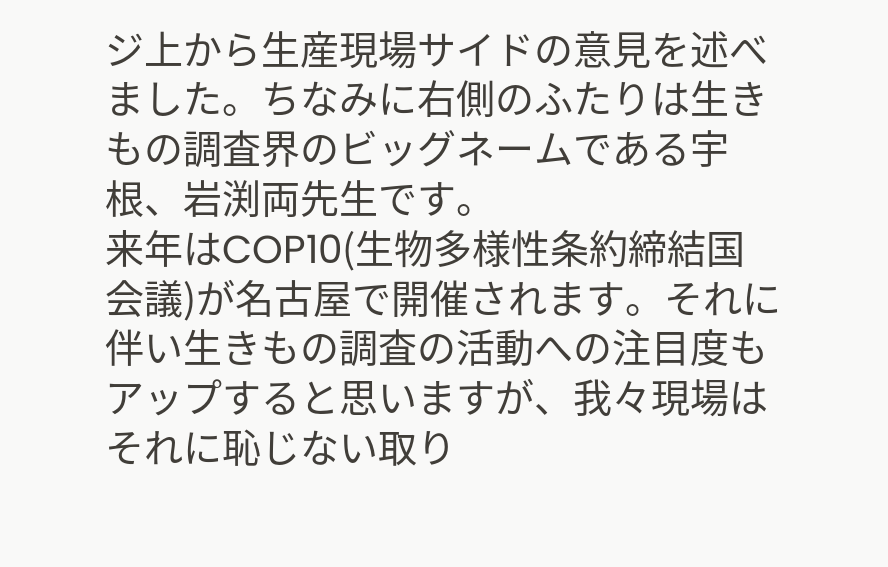ジ上から生産現場サイドの意見を述べました。ちなみに右側のふたりは生きもの調査界のビッグネームである宇根、岩渕両先生です。
来年はCOP10(生物多様性条約締結国会議)が名古屋で開催されます。それに伴い生きもの調査の活動への注目度もアップすると思いますが、我々現場はそれに恥じない取り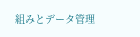組みとデータ管理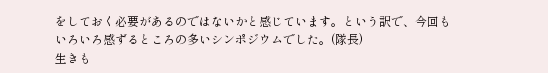をしておく必要があるのではないかと感じています。という訳で、今回もいろいろ感ずるところの多いシンポジウムでした。(隊長)
生きも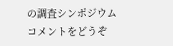の調査シンポジウム
コメントをどうぞ